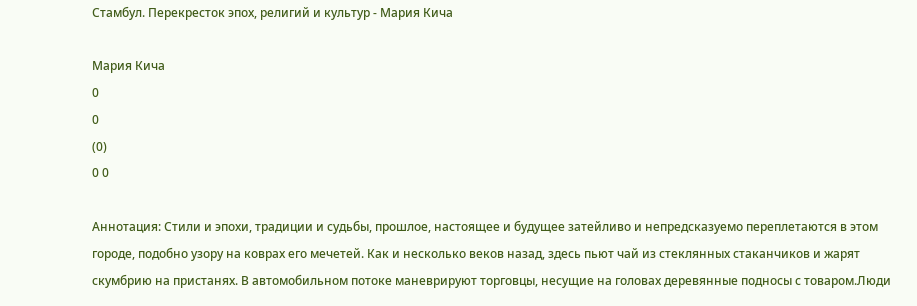Стамбул. Перекресток эпох, религий и культур - Мария Кича

Мария Кича
0
0
(0)
0 0

Аннотация: Стили и эпохи, традиции и судьбы, прошлое, настоящее и будущее затейливо и непредсказуемо переплетаются в этом городе, подобно узору на коврах его мечетей. Как и несколько веков назад, здесь пьют чай из стеклянных стаканчиков и жарят скумбрию на пристанях. В автомобильном потоке маневрируют торговцы, несущие на головах деревянные подносы с товаром.Люди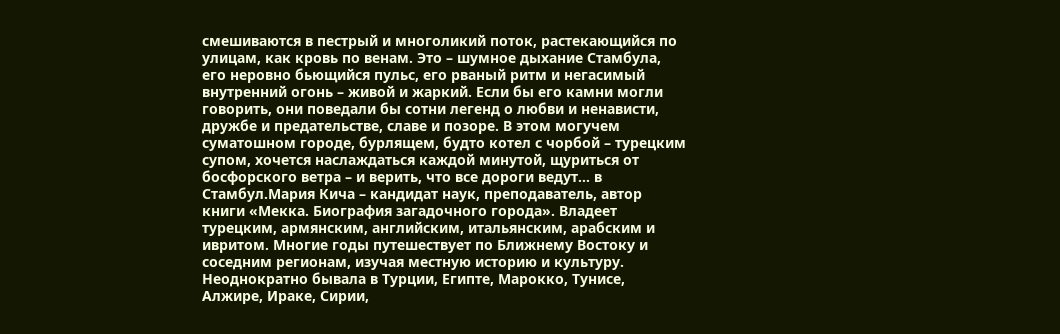смешиваются в пестрый и многоликий поток, растекающийся по улицам, как кровь по венам. Это – шумное дыхание Стамбула, его неровно бьющийся пульс, его рваный ритм и негасимый внутренний огонь – живой и жаркий. Если бы его камни могли говорить, они поведали бы сотни легенд о любви и ненависти, дружбе и предательстве, славе и позоре. В этом могучем суматошном городе, бурлящем, будто котел с чорбой – турецким супом, хочется наслаждаться каждой минутой, щуриться от босфорского ветра – и верить, что все дороги ведут… в Стамбул.Мария Кича – кандидат наук, преподаватель, автор книги «Мекка. Биография загадочного города». Владеет турецким, армянским, английским, итальянским, арабским и ивритом. Многие годы путешествует по Ближнему Востоку и соседним регионам, изучая местную историю и культуру. Неоднократно бывала в Турции, Египте, Марокко, Тунисе, Алжире, Ираке, Сирии,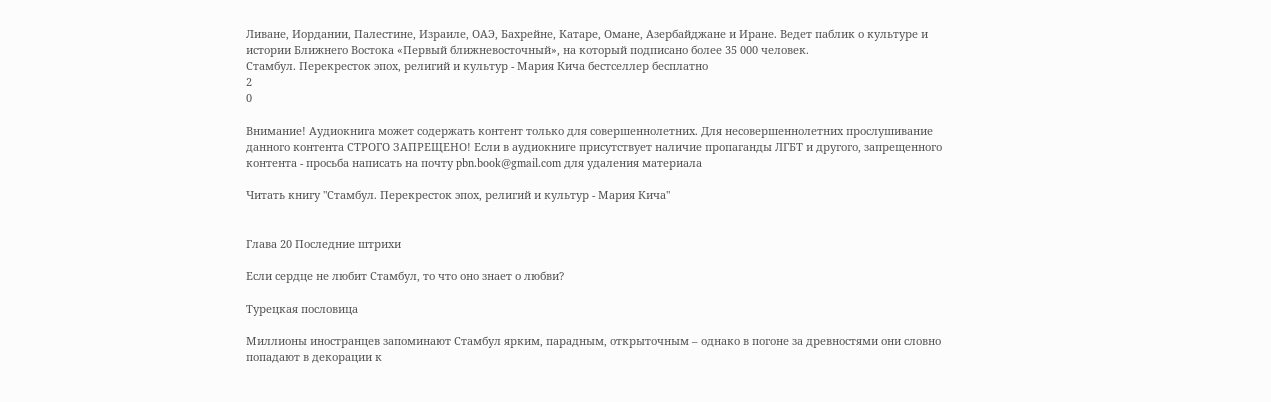Ливане, Иордании, Палестине, Израиле, ОАЭ, Бахрейне, Катаре, Омане, Азербайджане и Иране. Ведет паблик о культуре и истории Ближнего Востока «Первый ближневосточный», на который подписано более 35 000 человек.
Стамбул. Перекресток эпох, религий и культур - Мария Кича бестселлер бесплатно
2
0

Внимание! Аудиокнига может содержать контент только для совершеннолетних. Для несовершеннолетних прослушивание данного контента СТРОГО ЗАПРЕЩЕНО! Если в аудиокниге присутствует наличие пропаганды ЛГБТ и другого, запрещенного контента - просьба написать на почту pbn.book@gmail.com для удаления материала

Читать книгу "Стамбул. Перекресток эпох, религий и культур - Мария Кича"


Глава 20 Последние штрихи

Если сердце не любит Стамбул, то что оно знает о любви?

Турецкая пословица

Миллионы иностранцев запоминают Стамбул ярким, парадным, открыточным – однако в погоне за древностями они словно попадают в декорации к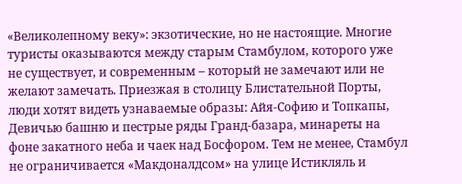«Великолепному веку»: экзотические, но не настоящие. Многие туристы оказываются между старым Стамбулом, которого уже не существует, и современным – который не замечают или не желают замечать. Приезжая в столицу Блистательной Порты, люди хотят видеть узнаваемые образы: Айя-Софию и Топкапы, Девичью башню и пестрые ряды Гранд-базара, минареты на фоне закатного неба и чаек над Босфором. Тем не менее, Стамбул не ограничивается «Макдоналдсом» на улице Истикляль и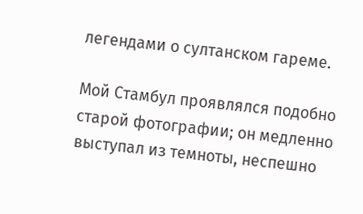легендами о султанском гареме.

Мой Стамбул проявлялся подобно старой фотографии; он медленно выступал из темноты, неспешно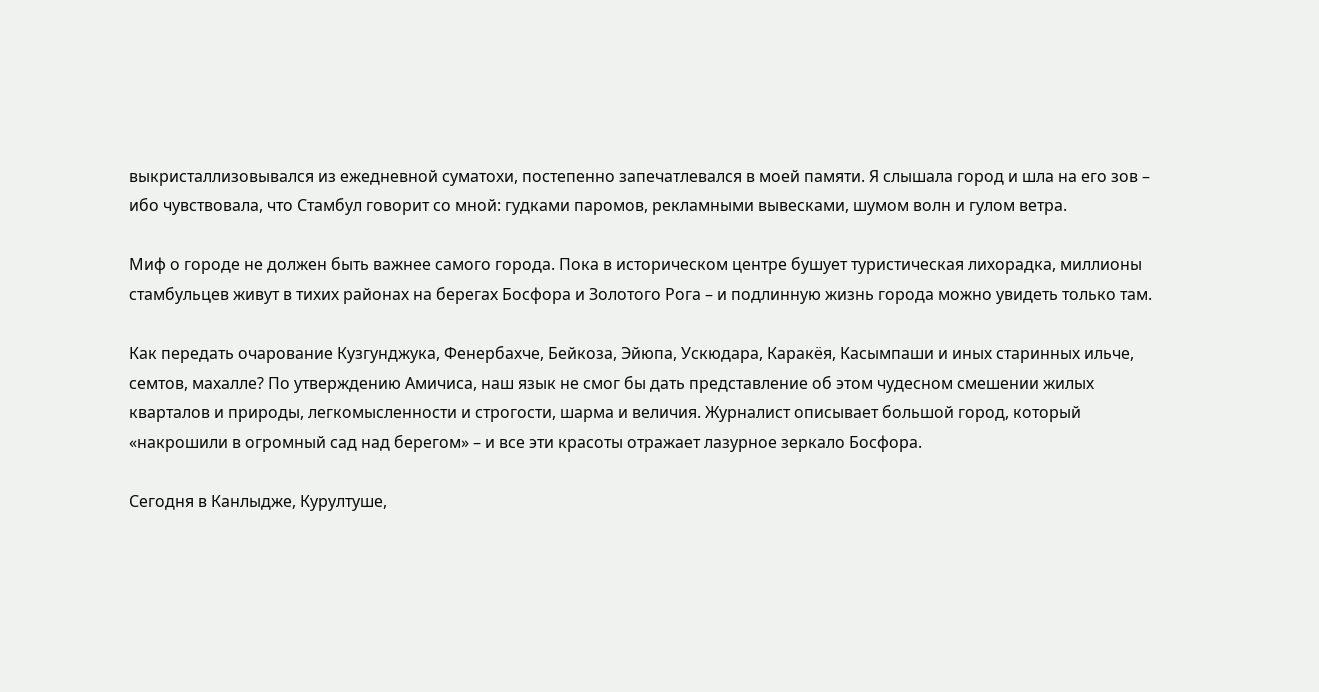выкристаллизовывался из ежедневной суматохи, постепенно запечатлевался в моей памяти. Я слышала город и шла на его зов – ибо чувствовала, что Стамбул говорит со мной: гудками паромов, рекламными вывесками, шумом волн и гулом ветра.

Миф о городе не должен быть важнее самого города. Пока в историческом центре бушует туристическая лихорадка, миллионы стамбульцев живут в тихих районах на берегах Босфора и Золотого Рога – и подлинную жизнь города можно увидеть только там.

Как передать очарование Кузгунджука, Фенербахче, Бейкоза, Эйюпа, Ускюдара, Каракёя, Касымпаши и иных старинных ильче, семтов, махалле? По утверждению Амичиса, наш язык не смог бы дать представление об этом чудесном смешении жилых кварталов и природы, легкомысленности и строгости, шарма и величия. Журналист описывает большой город, который «накрошили в огромный сад над берегом» – и все эти красоты отражает лазурное зеркало Босфора.

Сегодня в Канлыдже, Курултуше,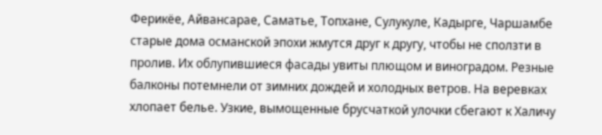Ферикёе, Айвансарае, Саматье, Топхане, Сулукуле, Кадырге, Чаршамбе старые дома османской эпохи жмутся друг к другу, чтобы не сползти в пролив. Их облупившиеся фасады увиты плющом и виноградом. Резные балконы потемнели от зимних дождей и холодных ветров. На веревках хлопает белье. Узкие, вымощенные брусчаткой улочки сбегают к Халичу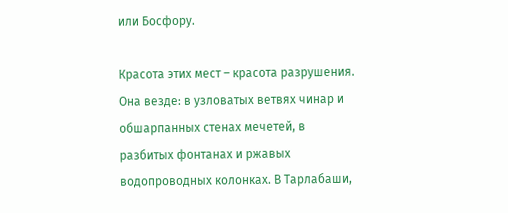или Босфору.

Красота этих мест – красота разрушения. Она везде: в узловатых ветвях чинар и обшарпанных стенах мечетей, в разбитых фонтанах и ржавых водопроводных колонках. В Тарлабаши,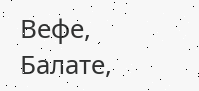Вефе, Балате,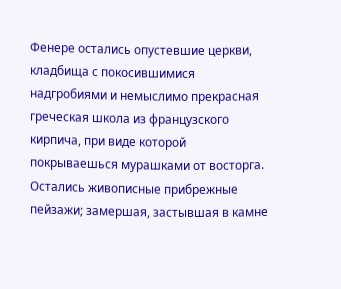Фенере остались опустевшие церкви, кладбища с покосившимися надгробиями и немыслимо прекрасная греческая школа из французского кирпича, при виде которой покрываешься мурашками от восторга. Остались живописные прибрежные пейзажи; замершая, застывшая в камне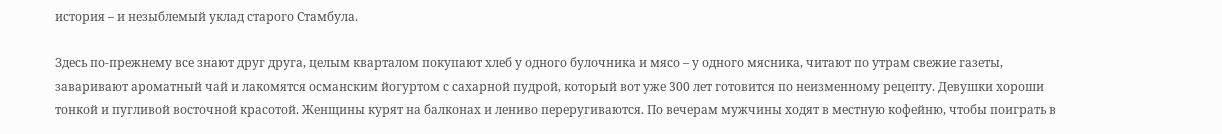история – и незыблемый уклад старого Стамбула.

Здесь по-прежнему все знают друг друга, целым кварталом покупают хлеб у одного булочника и мясо – у одного мясника, читают по утрам свежие газеты, заваривают ароматный чай и лакомятся османским йогуртом с сахарной пудрой, который вот уже 300 лет готовится по неизменному рецепту. Девушки хороши тонкой и пугливой восточной красотой. Женщины курят на балконах и лениво переругиваются. По вечерам мужчины ходят в местную кофейню, чтобы поиграть в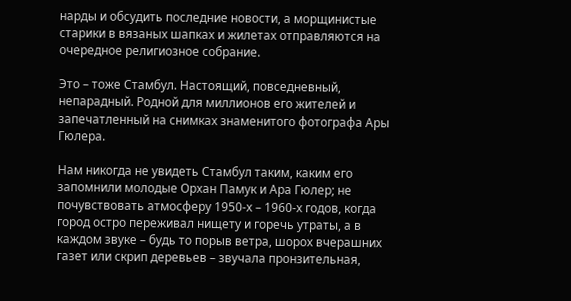нарды и обсудить последние новости, а морщинистые старики в вязаных шапках и жилетах отправляются на очередное религиозное собрание.

Это – тоже Стамбул. Настоящий, повседневный, непарадный. Родной для миллионов его жителей и запечатленный на снимках знаменитого фотографа Ары Гюлера.

Нам никогда не увидеть Стамбул таким, каким его запомнили молодые Орхан Памук и Ара Гюлер; не почувствовать атмосферу 1950-х – 1960-х годов, когда город остро переживал нищету и горечь утраты, а в каждом звуке – будь то порыв ветра, шорох вчерашних газет или скрип деревьев – звучала пронзительная,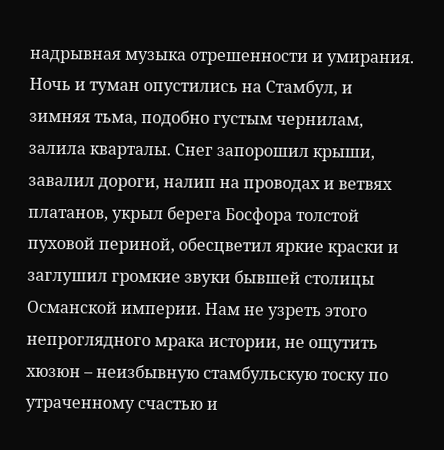надрывная музыка отрешенности и умирания. Ночь и туман опустились на Стамбул, и зимняя тьма, подобно густым чернилам, залила кварталы. Снег запорошил крыши, завалил дороги, налип на проводах и ветвях платанов, укрыл берега Босфора толстой пуховой периной, обесцветил яркие краски и заглушил громкие звуки бывшей столицы Османской империи. Нам не узреть этого непроглядного мрака истории, не ощутить хюзюн – неизбывную стамбульскую тоску по утраченному счастью и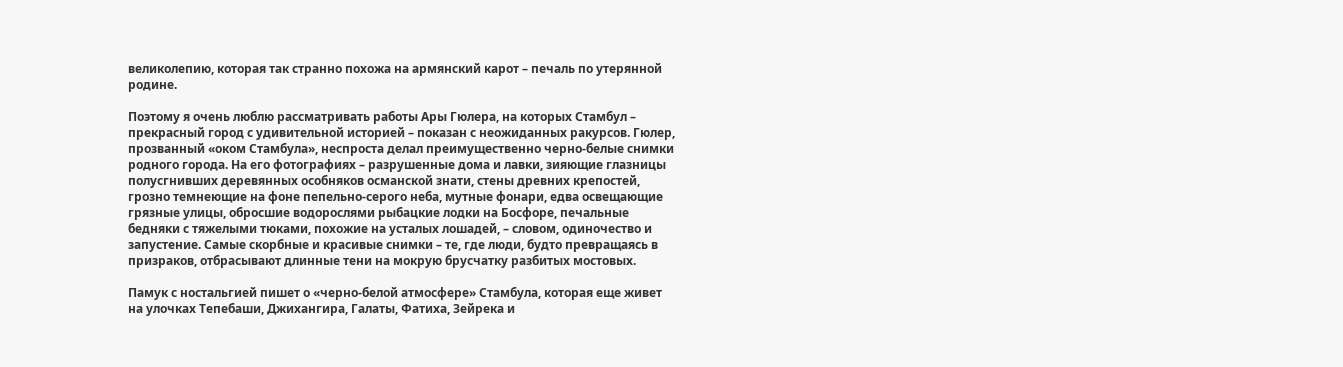великолепию, которая так странно похожа на армянский карот – печаль по утерянной родине.

Поэтому я очень люблю рассматривать работы Ары Гюлера, на которых Стамбул – прекрасный город с удивительной историей – показан с неожиданных ракурсов. Гюлер, прозванный «оком Стамбула», неспроста делал преимущественно черно-белые снимки родного города. На его фотографиях – разрушенные дома и лавки, зияющие глазницы полусгнивших деревянных особняков османской знати, стены древних крепостей, грозно темнеющие на фоне пепельно-серого неба, мутные фонари, едва освещающие грязные улицы, обросшие водорослями рыбацкие лодки на Босфоре, печальные бедняки с тяжелыми тюками, похожие на усталых лошадей, – словом, одиночество и запустение. Самые скорбные и красивые снимки – те, где люди, будто превращаясь в призраков, отбрасывают длинные тени на мокрую брусчатку разбитых мостовых.

Памук с ностальгией пишет о «черно-белой атмосфере» Стамбула, которая еще живет на улочках Тепебаши, Джихангира, Галаты, Фатиха, Зейрека и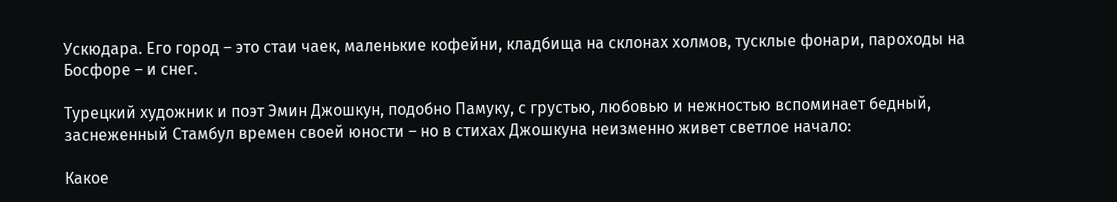Ускюдара. Его город – это стаи чаек, маленькие кофейни, кладбища на склонах холмов, тусклые фонари, пароходы на Босфоре – и снег.

Турецкий художник и поэт Эмин Джошкун, подобно Памуку, с грустью, любовью и нежностью вспоминает бедный, заснеженный Стамбул времен своей юности – но в стихах Джошкуна неизменно живет светлое начало:

Какое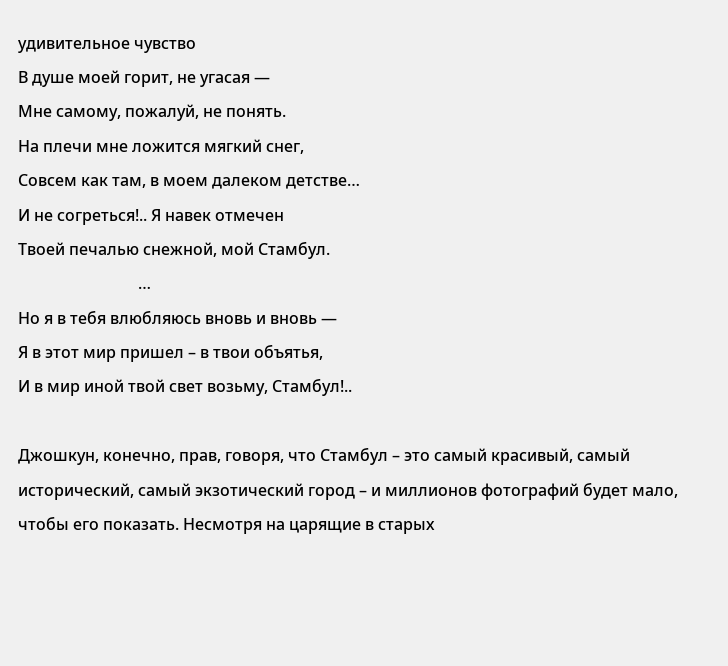удивительное чувство
В душе моей горит, не угасая —
Мне самому, пожалуй, не понять.
На плечи мне ложится мягкий снег,
Совсем как там, в моем далеком детстве…
И не согреться!.. Я навек отмечен
Твоей печалью снежной, мой Стамбул.
                              …
Но я в тебя влюбляюсь вновь и вновь —
Я в этот мир пришел – в твои объятья,
И в мир иной твой свет возьму, Стамбул!..

Джошкун, конечно, прав, говоря, что Стамбул – это самый красивый, самый исторический, самый экзотический город – и миллионов фотографий будет мало, чтобы его показать. Несмотря на царящие в старых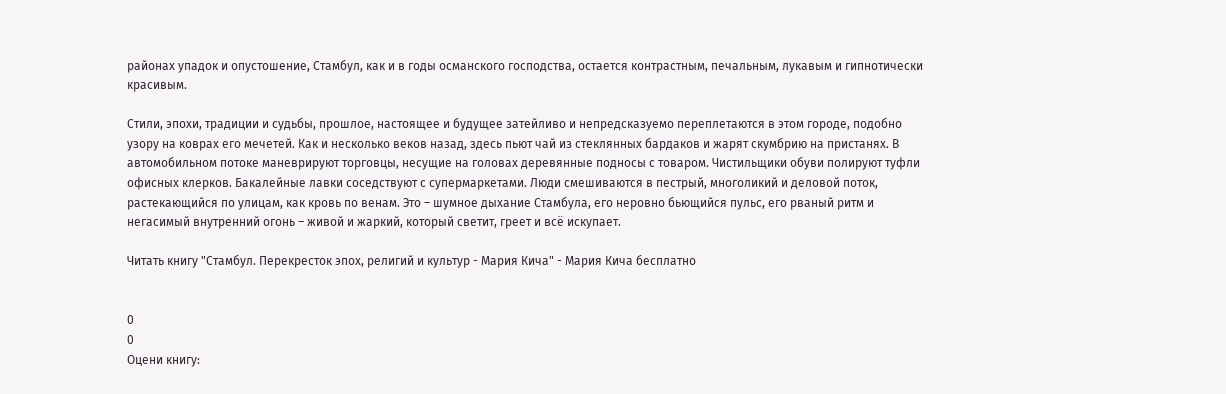районах упадок и опустошение, Стамбул, как и в годы османского господства, остается контрастным, печальным, лукавым и гипнотически красивым.

Стили, эпохи, традиции и судьбы, прошлое, настоящее и будущее затейливо и непредсказуемо переплетаются в этом городе, подобно узору на коврах его мечетей. Как и несколько веков назад, здесь пьют чай из стеклянных бардаков и жарят скумбрию на пристанях. В автомобильном потоке маневрируют торговцы, несущие на головах деревянные подносы с товаром. Чистильщики обуви полируют туфли офисных клерков. Бакалейные лавки соседствуют с супермаркетами. Люди смешиваются в пестрый, многоликий и деловой поток, растекающийся по улицам, как кровь по венам. Это – шумное дыхание Стамбула, его неровно бьющийся пульс, его рваный ритм и негасимый внутренний огонь – живой и жаркий, который светит, греет и всё искупает.

Читать книгу "Стамбул. Перекресток эпох, религий и культур - Мария Кича" - Мария Кича бесплатно


0
0
Оцени книгу: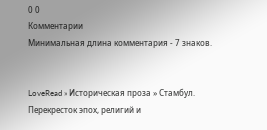0 0
Комментарии
Минимальная длина комментария - 7 знаков.


LoveRead » Историческая проза » Стамбул. Перекресток эпох, религий и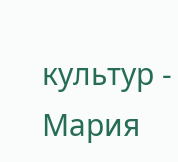культур - Мария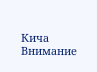Кича
Внимание